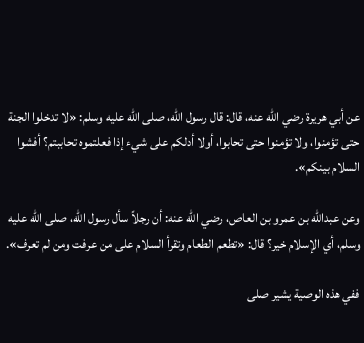عن أبي هريرة رضي الله عنه، قال: قال رسول الله، صلى الله عليه وسلم: «لا تدخلوا الجنة حتى تؤمنوا، ولا تؤمنوا حتى تحابوا، أولا أدلكم على شيء إذا فعلتموه تحاببتم؟ أفشوا السلام بينكم».

وعن عبدالله بن عمرو بن العاص، رضي الله عنه: أن رجلاً سأل رسول الله، صلى الله عليه وسلم، أي الإسلام خير؟ قال: «تطعم الطعام وتقرأ السلام على من عرفت ومن لم تعرف».

ففي هذه الوصية يشير صلى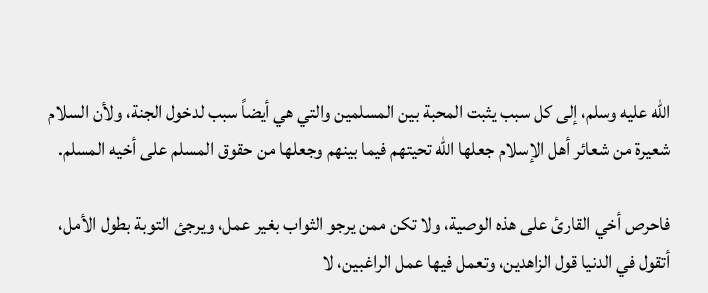الله عليه وسلم، إلى كل سبب يثبت المحبة بين المسلمين والتي هي أيضاً سبب لدخول الجنة، ولأن السلام شعيرة من شعائر أهل الإسلام جعلها الله تحيتهم فيما بينهم وجعلها من حقوق المسلم على أخيه المسلم.

فاحرص أخي القارئ على هذه الوصية، ولا تكن ممن يرجو الثواب بغير عمل، ويرجئ التوبة بطول الأمل، أتقول في الدنيا قول الزاهدين، وتعمل فيها عمل الراغبين، لا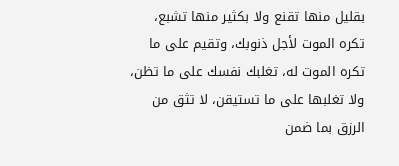بقليل منها تقنع ولا بكثير منها تشبع، تكره الموت لأجل ذنوبك، وتقيم على ما تكره الموت له، تغلبك نفسك على ما تظن، ولا تغلبها على ما تستيقن، لا تثق من الرزق بما ضمن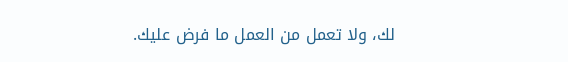لك، ولا تعمل من العمل ما فرض عليك.